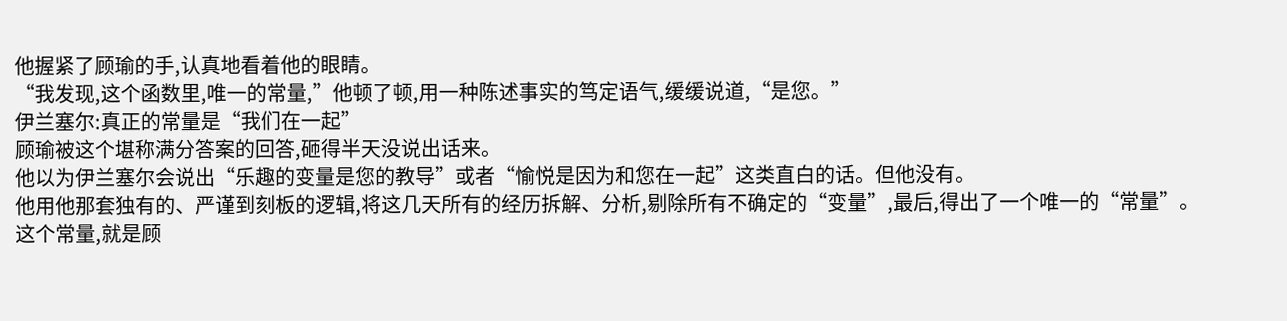他握紧了顾瑜的手,认真地看着他的眼睛。
“我发现,这个函数里,唯一的常量,”他顿了顿,用一种陈述事实的笃定语气,缓缓说道,“是您。”
伊兰塞尔:真正的常量是“我们在一起”
顾瑜被这个堪称满分答案的回答,砸得半天没说出话来。
他以为伊兰塞尔会说出“乐趣的变量是您的教导”或者“愉悦是因为和您在一起”这类直白的话。但他没有。
他用他那套独有的、严谨到刻板的逻辑,将这几天所有的经历拆解、分析,剔除所有不确定的“变量”,最后,得出了一个唯一的“常量”。
这个常量,就是顾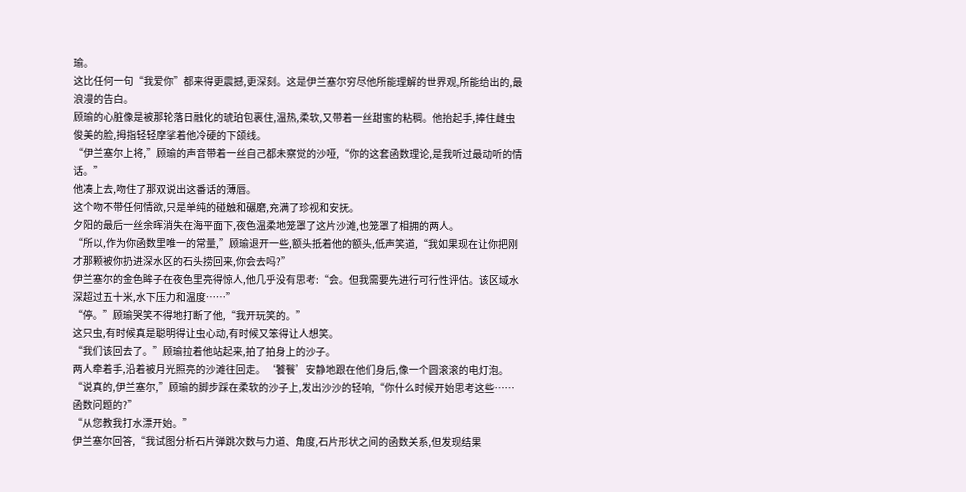瑜。
这比任何一句“我爱你”都来得更震撼,更深刻。这是伊兰塞尔穷尽他所能理解的世界观,所能给出的,最浪漫的告白。
顾瑜的心脏像是被那轮落日融化的琥珀包裹住,温热,柔软,又带着一丝甜蜜的粘稠。他抬起手,捧住雌虫俊美的脸,拇指轻轻摩挲着他冷硬的下颌线。
“伊兰塞尔上将,”顾瑜的声音带着一丝自己都未察觉的沙哑,“你的这套函数理论,是我听过最动听的情话。”
他凑上去,吻住了那双说出这番话的薄唇。
这个吻不带任何情欲,只是单纯的碰触和碾磨,充满了珍视和安抚。
夕阳的最后一丝余晖消失在海平面下,夜色温柔地笼罩了这片沙滩,也笼罩了相拥的两人。
“所以,作为你函数里唯一的常量,”顾瑜退开一些,额头抵着他的额头,低声笑道,“我如果现在让你把刚才那颗被你扔进深水区的石头捞回来,你会去吗?”
伊兰塞尔的金色眸子在夜色里亮得惊人,他几乎没有思考:“会。但我需要先进行可行性评估。该区域水深超过五十米,水下压力和温度……”
“停。”顾瑜哭笑不得地打断了他,“我开玩笑的。”
这只虫,有时候真是聪明得让虫心动,有时候又笨得让人想笑。
“我们该回去了。”顾瑜拉着他站起来,拍了拍身上的沙子。
两人牵着手,沿着被月光照亮的沙滩往回走。‘饕餮’安静地跟在他们身后,像一个圆滚滚的电灯泡。
“说真的,伊兰塞尔,”顾瑜的脚步踩在柔软的沙子上,发出沙沙的轻响,“你什么时候开始思考这些……函数问题的?”
“从您教我打水漂开始。”
伊兰塞尔回答,“我试图分析石片弹跳次数与力道、角度,石片形状之间的函数关系,但发现结果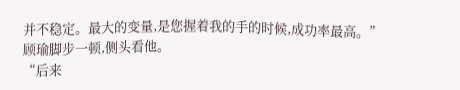并不稳定。最大的变量,是您握着我的手的时候,成功率最高。”
顾瑜脚步一顿,侧头看他。
“后来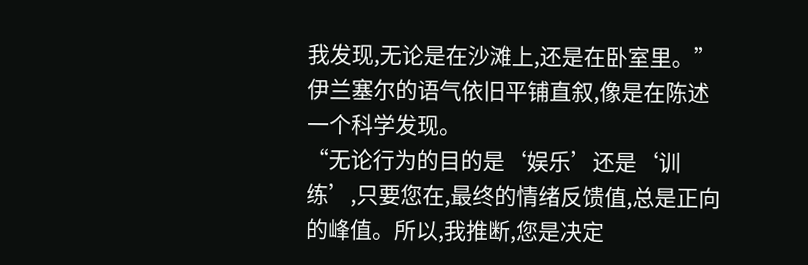我发现,无论是在沙滩上,还是在卧室里。”
伊兰塞尔的语气依旧平铺直叙,像是在陈述一个科学发现。
“无论行为的目的是‘娱乐’还是‘训练’,只要您在,最终的情绪反馈值,总是正向的峰值。所以,我推断,您是决定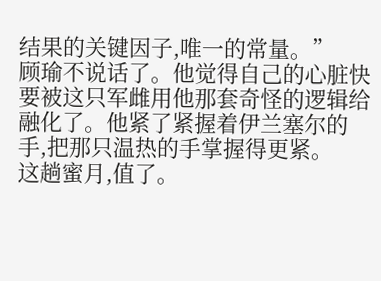结果的关键因子,唯一的常量。”
顾瑜不说话了。他觉得自己的心脏快要被这只军雌用他那套奇怪的逻辑给融化了。他紧了紧握着伊兰塞尔的手,把那只温热的手掌握得更紧。
这趟蜜月,值了。